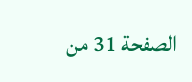الصفحة 31 من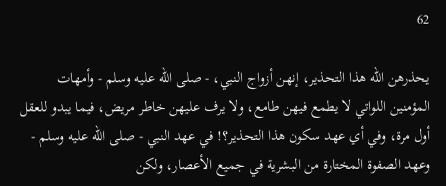62

يحذرهن الله هذا التحذير، إنهن أزواج النبي، - صلى الله عليه وسلم - وأمهات المؤمنين اللواتي لا يطمع فيهن طامع، ولا يرف عليهن خاطر مريض، فيما يبدو للعقل أول مرة، وفي أي عهد سكون هذا التحذير؟! في عهد النبي - صلى الله عليه وسلم - وعهد الصفوة المختارة من البشرية في جميع الأعصار، ولكن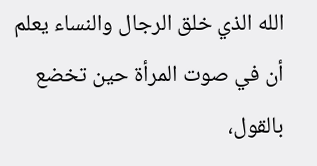الله الذي خلق الرجال والنساء يعلم أن في صوت المرأة حين تخضع بالقول،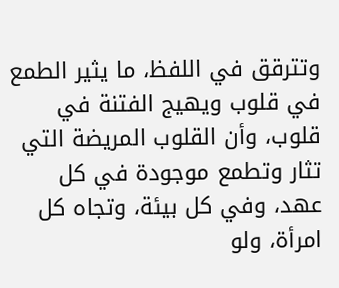وتترقق في اللفظ، ما يثير الطمع في قلوب ويهيج الفتنة في قلوب، وأن القلوب المريضة التي تثار وتطمع موجودة في كل عهد، وفي كل بيئة، وتجاه كل امرأة، ولو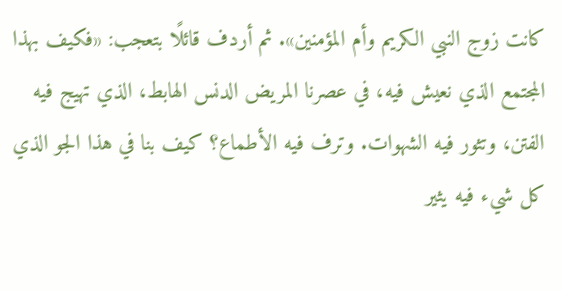كانت زوج النبي الكريم وأم المؤمنين». ثم أردف قائلًا بتعجب: «فكيف بهذا المجتمع الذي نعيش فيه، في عصرنا المريض الدنس الهابط، الذي تهيج فيه الفتن، وتثور فيه الشهوات. وترف فيه الأطماع؟ كيف بنا في هذا الجو الذي كل شيء فيه يثير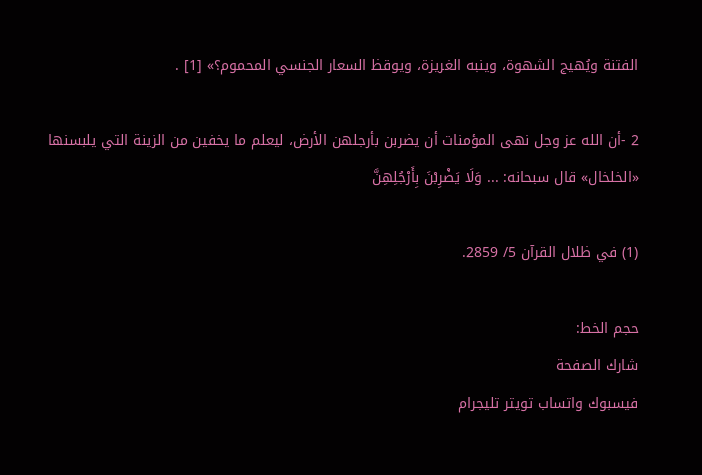الفتنة ويُهيج الشهوة، وينبه الغريزة، ويوقظ السعار الجنسي المحموم؟» [1] .

2 -أن الله عز وجل نهى المؤمنات أن يضربن بأرجلهن الأرض، ليعلم ما يخفين من الزينة التي يلبسنها «الخلخال» قال سبحانه: ... وَلَا يَضْرِبْنَ بِأَرْجُلِهِنَّ

(1) في ظلال القرآن 5/ 2859.

حجم الخط:
شارك الصفحة
فيسبوك واتساب تويتر تليجرام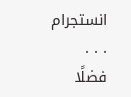انستجرام
. . .
فضلًا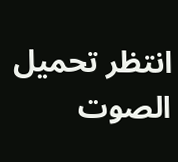انتظر تحميل الصوت